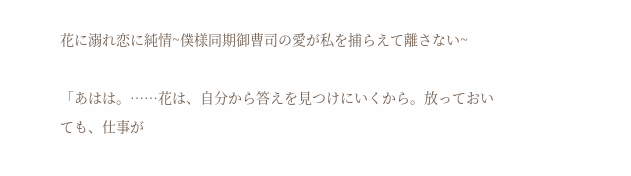花に溺れ恋に純情~僕様同期御曹司の愛が私を捕らえて離さない~

「あはは。……花は、自分から答えを見つけにいくから。放っておいても、仕事が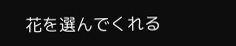花を選んでくれる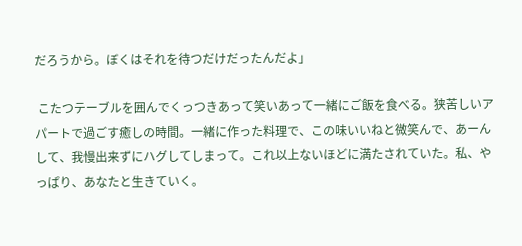だろうから。ぼくはそれを待つだけだったんだよ」

 こたつテーブルを囲んでくっつきあって笑いあって一緒にご飯を食べる。狭苦しいアパートで過ごす癒しの時間。一緒に作った料理で、この味いいねと微笑んで、あーんして、我慢出来ずにハグしてしまって。これ以上ないほどに満たされていた。私、やっぱり、あなたと生きていく。